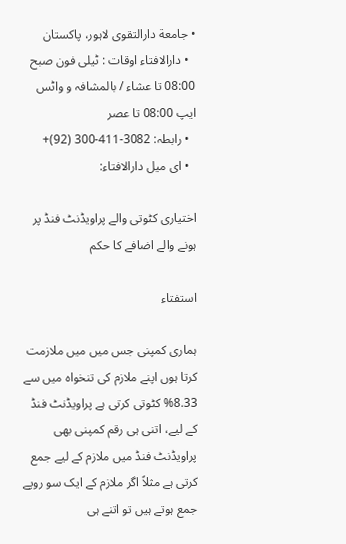• جامعة دارالتقوی لاہور، پاکستان
  • دارالافتاء اوقات : ٹیلی فون صبح 08:00 تا عشاء / بالمشافہ و واٹس ایپ 08:00 تا عصر
  • رابطہ: 3082-411-300 (92)+
  • ای میل دارالافتاء:

اختیاری کٹوتی والے پراویڈنٹ فنڈ پر ہونے والے اضافے کا حکم

استفتاء

ہماری کمپنی جس میں میں ملازمت کرتا ہوں اپنے ملازم کی تنخواہ میں سے 8.33% کٹوتی کرتی ہے پراویڈنٹ فنڈ کے لیے، اتنی ہی رقم کمپنی بھی پراویڈنٹ فنڈ میں ملازم کے لیے جمع کرتی ہے مثلاً اگر ملازم کے ایک سو روپے جمع ہوتے ہیں تو اتنے ہی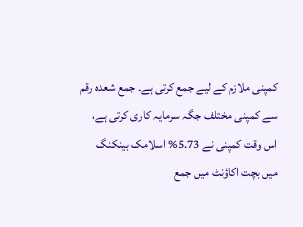کمپنی ملازم کے لیے جمع کرتی ہے۔ جمع شعدہ رقم سے کمپنی مختلف جگہ سرمایہ کاری کرتی ہے، اس وقت کمپنی نے 5.73% اسلامک بینکنگ میں بچت اکاؤنٹ میں جمع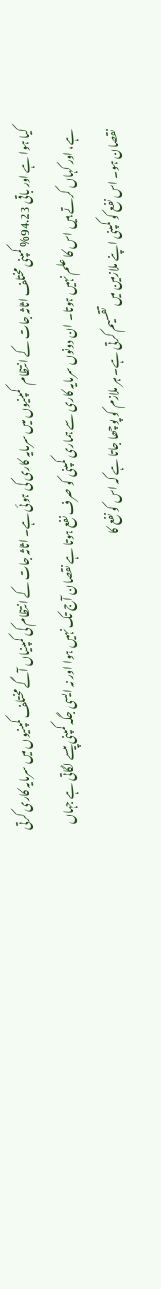کیا ہوا ہے اور باقی 94.23% کمپنی مختلف اثاثہ جات کے انتظام  کمپنیوں میں سرمایہ کاری کی ہوئی ہے۔ اثاثہ جات کے انتظام کی کمپنیاں آگے مختلف کمپنیوں میں سرمایہ کاری کرتی ہے، اور کہاں کرتے ہیں اس کا علم نہیں ہوتا۔ ان دونوں سرمایہ کاری سے ہماری کمپنی کو صرف نفع ہوتا ہے نقصان آج تک نہیں ہوا اور نہ ایسی جگہ کمپنی پیسے لگاتی ہے جہاں نقصان ہو۔ اس نفع کو کمپنی اپنے ملازمین میں تقسیم کرتی ہے۔ ہر ملازم کو پوچھا جاتا ہے کہ اس کو نفع کا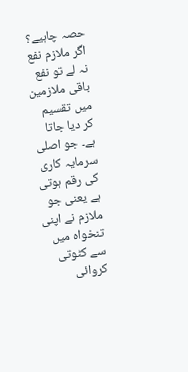حصہ چاہیے؟ اگر ملازم نفع نہ لے تو نفع باقی ملازمین میں تقسیم کر دیا جاتا ہے۔ جو اصلی سرمایہ کاری کی رقم ہوتی ہے یعنی جو ملازم نے اپنی تنخواہ میں سے کٹوتی کروائی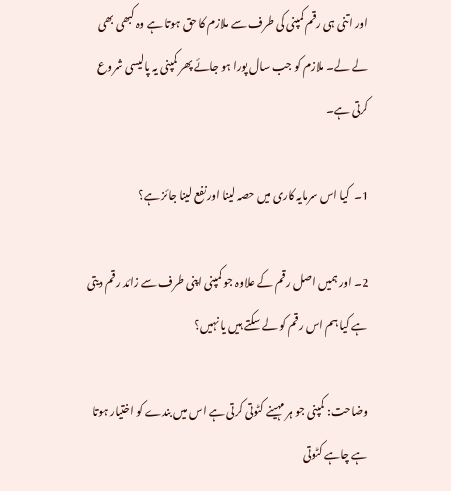اور اتنی ہی رقم کمپنی کی طرف سے ملازم کا حق ہوتا ہے وہ کبھی بھی لے لے۔ ملازم کو جب سال پورا ہو جائے پھر کمپنی یہ پالیسی شروع کرتی ہے۔

1۔  کیا اس سرمایہ کاری میں حصہ لینا اور نفع لینا جائز ہے؟

2۔ اور ہمیں اصل رقم کے علاوہ جو کمپنی اپنی طرف سے زائد رقم دیتی ہے کیا ہم اس رقم کو لے سکتے ہیں یا نہیں؟

وضاحت: کمپنی جو ہر مہینے کٹوتی کرتی ہے اس میں بندے کو اختیار ہوتا ہے چاہے کٹوتی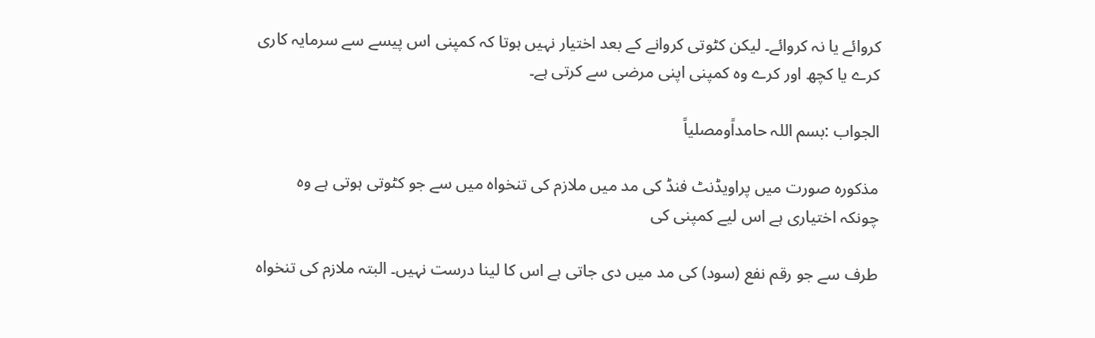کروائے یا نہ کروائے۔ لیکن کٹوتی کروانے کے بعد اختیار نہیں ہوتا کہ کمپنی اس پیسے سے سرمایہ کاری کرے یا کچھ اور کرے وہ کمپنی اپنی مرضی سے کرتی ہے۔

الجواب :بسم اللہ حامداًومصلیاً

مذکورہ صورت میں پراویڈنٹ فنڈ کی مد میں ملازم کی تنخواہ میں سے جو کٹوتی ہوتی ہے وہ چونکہ اختیاری ہے اس لیے کمپنی کی

طرف سے جو رقم نفع (سود) کی مد میں دی جاتی ہے اس کا لینا درست نہیں۔ البتہ ملازم کی تنخواہ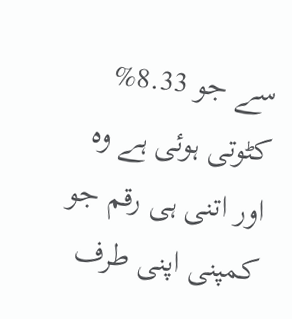سے جو 8.33% کٹوتی ہوئی ہے وہ اور اتنی ہی رقم جو کمپنی اپنی طرف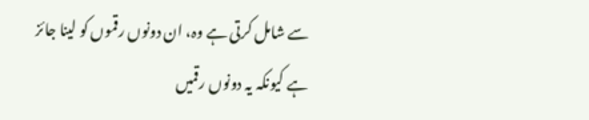سے شامل کرتی ہے وہ، ان دونوں رقموں کو لینا جائز ہے کیونکہ یہ دونوں رقمیں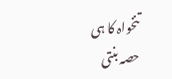تنخواہ کا ہی حصہ بنتی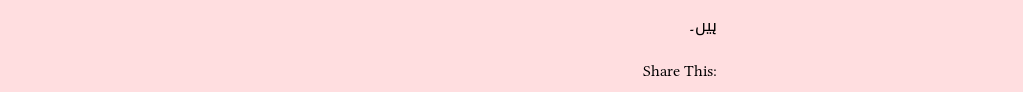ہیں۔

Share This: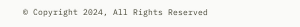© Copyright 2024, All Rights Reserved